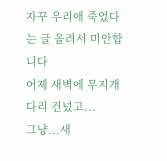자꾸 우리애 죽었다는 글 올려서 미안합니다
어제 새벽에 무지개다리 건넜고...
그냥...새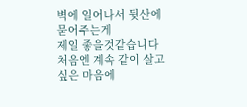벽에 일어나서 뒷산에 묻어주는게
제일 좋을것같습니다
처음엔 계속 같이 살고 싶은 마음에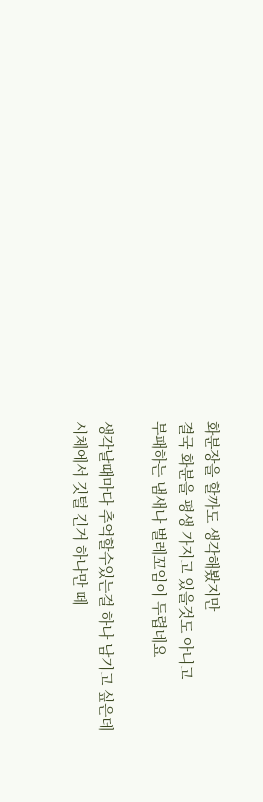화분장을 할까도 생각해봤지만
결국 화분을 평생 가지고 있을것도 아니고
부패하는 냄새나 벌레꼬임이 두렵네요

생각날때마다 추억할수있는걸 하나 남기고 싶은데
시체에서 깃털 긴거 하나만 떼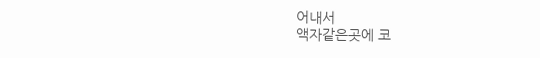어내서
액자같은곳에 코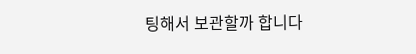팅해서 보관할까 합니다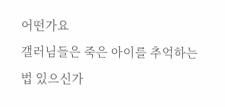어떤가요
갤러님들은 죽은 아이를 추억하는 법 있으신가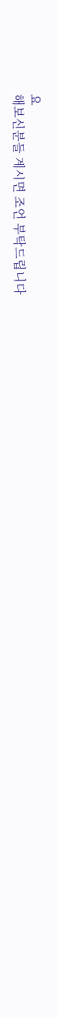요
해보신분들 계시면 조언 부탁드립니다